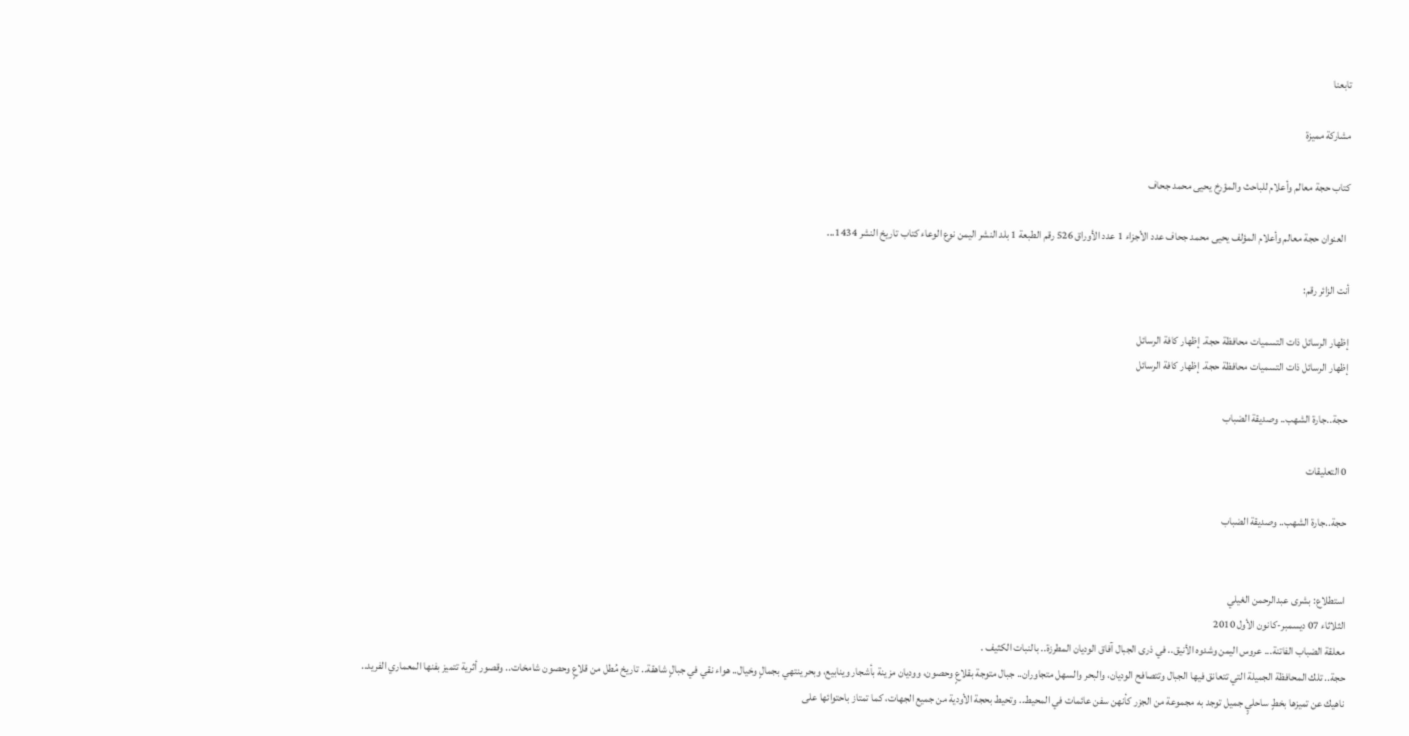تابعنا

مشاركة مميزة

كتاب حجة معالم وأعلام للباحث والمؤرخ يحيى محمد جحاف

  العنوان حجة معالم وأعلام المؤلف يحيى محمد جحاف عدد الأجزاء 1 عدد الأوراق 526 رقم الطبعة 1 بلد النشر اليمن نوع الوعاء كتاب تاريخ النشر 1434...

أنت الزائر رقم:

إظهار الرسائل ذات التسميات محافظة حجة. إظهار كافة الرسائل
إظهار الرسائل ذات التسميات محافظة حجة. إظهار كافة الرسائل

حجة..جارة الشهب.. وصديقة الضباب

0 التعليقات

حجة..جارة الشهب.. وصديقة الضباب


استطلاع: بشرى عبدالرحمن الغيلي
الثلاثاء 07 ديسمبر-كانون الأول 2010
معلقة الضباب الفاتنة... عروس اليمن وشدوه الأنيق.. في ذرى الجبال آفاق الوديان المطرزة.. بالنبات الكثيف .
حجة.. تلك المحافظة الجميلة التي تتعانق فيها الجبال وتتصافح الوديان، والبحر والسهل متجاوران.. جبال متوجة بقلاعٍ وحصون، ووديان مزينة بأشجار وينابيع، وبحر ينتهي بجمالٍ وخيال.. هواء نقي في جبالٍ شاهقة.. تاريخ مُطل من قلاعٍ وحصون شامخات.. وقصور أثرية تتميز بفنها المعماري الفريد..
ناهيك عن تميزها بخطٍ ساحليٍ جميل توجد به مجموعة من الجزر كأنهن سفن عائمات في المحيط.. وتحيط بحجة الأودية من جميع الجهات، كما تمتاز باحتوائها على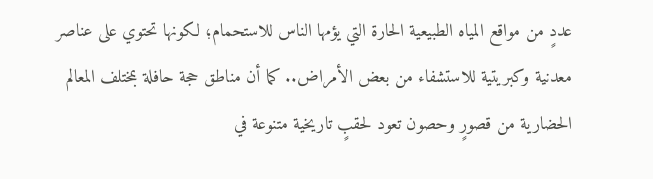عددٍ من مواقع المياه الطبيعية الحارة التي يؤمها الناس للاستحمام؛ لكونها تحتوي على عناصر معدنية وكبريتية للاستشفاء من بعض الأمراض.. كما أن مناطق حجة حافلة بمختلف المعالم الحضارية من قصورٍ وحصون تعود لحقبٍ تاريخية متنوعة في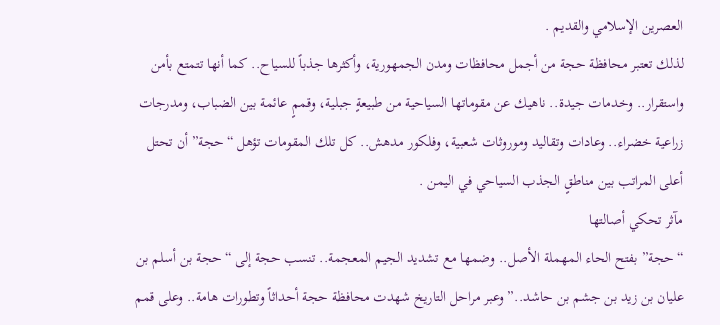العصرين الإسلامي والقديم .
لذلك تعتبر محافظة حجة من أجمل محافظات ومدن الجمهورية، وأكثرها جذباً للسياح.. كما أنها تتمتع بأمن واستقرار.. وخدمات جيدة.. ناهيك عن مقوماتها السياحية من طبيعةٍ جبلية، وقممٍ عائمة بين الضباب، ومدرجات زراعية خضراء.. وعادات وتقاليد وموروثات شعبية، وفلكور مدهش.. كل تلك المقومات تؤهل “حجة” أن تحتل أعلى المراتب بين مناطقٍ الجذب السياحي في اليمن .
مآثر تحكي أصالتها
“حجة” بفتح الحاء المهملة الأصل.. وضمها مع تشديد الجيم المعجمة.. تنسب حجة إلى “حجة بن أسلم بن عليان بن زيد بن جشم بن حاشد..” وعبر مراحل التاريخ شهدت محافظة حجة أحداثاً وتطورات هامة.. وعلى قمم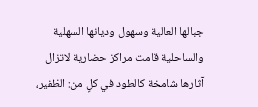جبالها العالية وسهول وديانها السهلية والساحلية قامت مراكز حضارية لاتزال آثارها شامخة كالطود في كلٍ من: الظفير،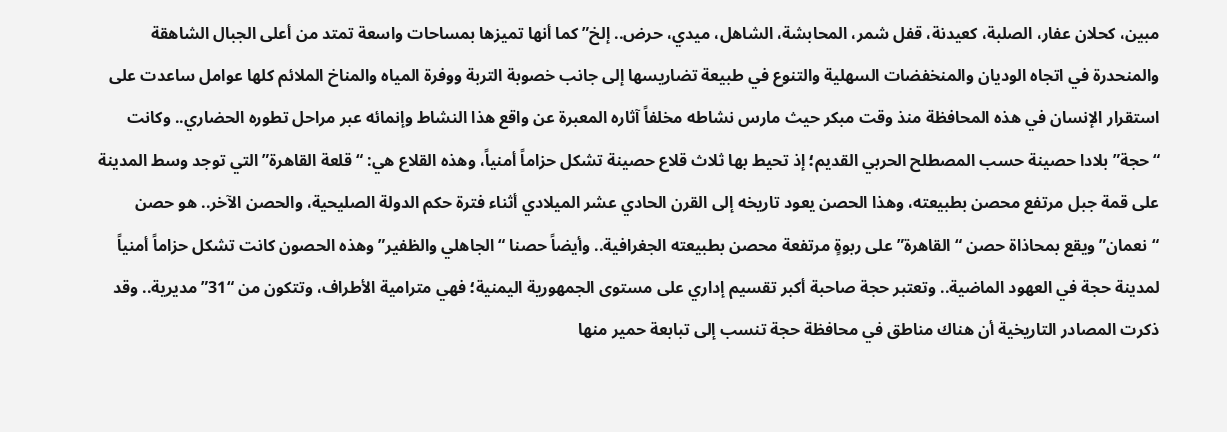مبين، كحلان عفار، الصلبة، كعيدنة، قفل شمر، المحابشة، الشاهل، ميدي، حرض.. إلخ” كما أنها تميزها بمساحات واسعة تمتد من أعلى الجبال الشاهقة والمنحدرة في اتجاه الوديان والمنخفضات السهلية والتنوع في طبيعة تضاريسها إلى جانب خصوبة التربة ووفرة المياه والمناخ الملائم كلها عوامل ساعدت على استقرار الإنسان في هذه المحافظة منذ وقت مبكر حيث مارس نشاطه مخلفاً آثاره المعبرة عن واقع هذا النشاط وإنمائه عبر مراحل تطوره الحضاري.. وكانت “حجة” بلادا حصينة حسب المصطلح الحربي القديم؛ إذ تحيط بها ثلاث قلاع حصينة تشكل حزاماً أمنياً، وهذه القلاع هي: “قلعة القاهرة” التي توجد وسط المدينة على قمة جبل مرتفع محصن بطبيعته، وهذا الحصن يعود تاريخه إلى القرن الحادي عشر الميلادي أثناء فترة حكم الدولة الصليحية، والحصن الآخر.. هو حصن “نعمان” ويقع بمحاذاة حصن “القاهرة” على ربوةٍ مرتفعة محصن بطبيعته الجغرافية.. وأيضاً حصنا “الجاهلي والظفير” وهذه الحصون كانت تشكل حزاماً أمنياً لمدينة حجة في العهود الماضية.. وتعتبر حجة صاحبة أكبر تقسيم إداري على مستوى الجمهورية اليمنية؛ فهي مترامية الأطراف، وتتكون من “31” مديرية.. وقد ذكرت المصادر التاريخية أن هناك مناطق في محافظة حجة تنسب إلى تبابعة حمير منها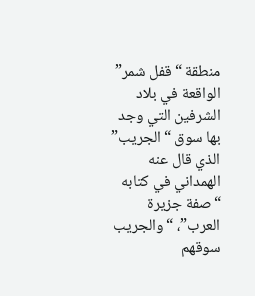منطقة “قفل شمر” الواقعة في بلاد الشرفين التي وجد بها سوق “الجريب” الذي قال عنه الهمداني في كتابه “صفة جزيرة العرب”، “والجريب سوقهم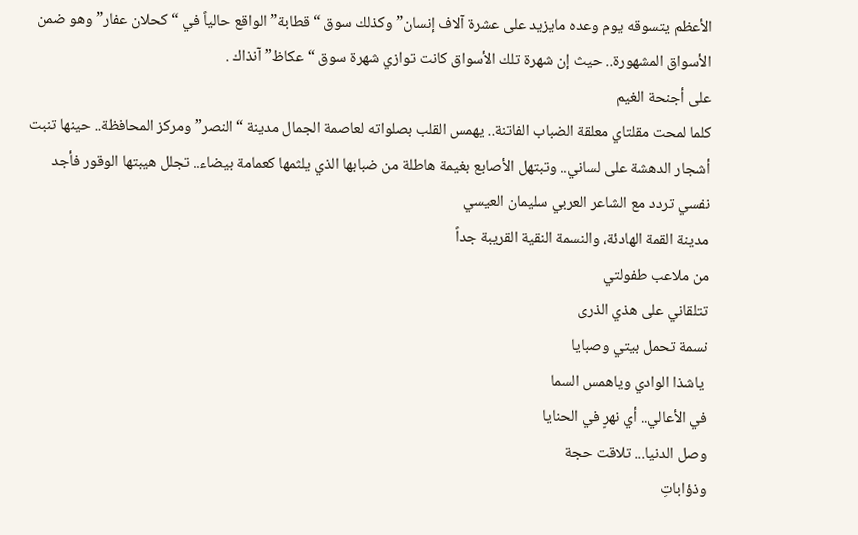الأعظم يتسوقه يوم وعده مايزيد على عشرة آلاف إنسان” وكذلك سوق “قطابة” الواقع حالياً في “كحلان عفار” وهو ضمن الأسواق المشهورة.. حيث إن شهرة تلك الأسواق كانت توازي شهرة سوق “عكاظ” آنذاك .
على أجنحة الغيم
كلما لمحت مقلتاي معلقة الضباب الفاتنة.. يهمس القلب بصلواته لعاصمة الجمال مدينة “النصر” ومركز المحافظة.. حينها تنبت أشجار الدهشة على لساني.. وتبتهل الأصابع بغيمة هاطلة من ضبابها الذي يلثمها كعمامة بيضاء.. تجلل هيبتها الوقور فأجد نفسي تردد مع الشاعر العربي سليمان العيسي
مدينة القمة الهادئة، والنسمة النقية القريبة جداً
من ملاعب طفولتي
تتلقاني على هذي الذرى
نسمة تحمل بيتي وصبايا
 ياشذا الوادي وياهمس السما
في الأعالي.. أي نهرٍ في الحنايا
وصل الدنيا... تلاقت حجة
وذؤاباتِ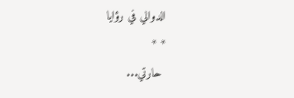الدوالي في رؤايا
* *
 حارتي...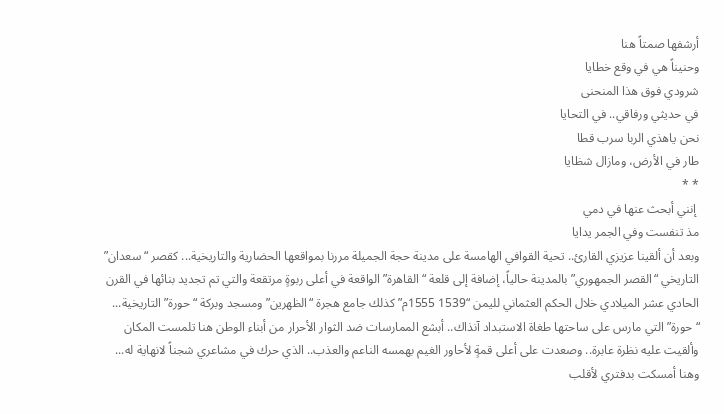أرشفها صمتاً هنا
وحنيناً هي في وقع خطايا
شرودي فوق هذا المنحنى
في حديثي ورفاقي.. في التحايا
نحن ياهذي الربا سرب قطا
طار في الأرض، ومازال شظايا
* *
 إنني أبحث عنها في دمي
مذ تنفست وفي الجمر يدايا
وبعد أن ألقينا عزيزي القارئ.. تحية القوافي الهامسة على مدينة حجة الجميلة مررنا بمواقعها الحضارية والتاريخية... كقصر “سعدان” التاريخي “القصر الجمهوري” بالمدينة حالياً، إضافة إلى قلعة “القاهرة” الواقعة في أعلى ربوةٍ مرتقعة والتي تم تجديد بنائها في القرن الحادي عشر الميلادي خلال الحكم العثماني لليمن “1539 1555م” كذلك جامع هجرة “الظهرين” ومسجد وبركة “حورة” التاريخية... “حورة” التي مارس على ساحتها طغاة الاستبداد آنذاك.. أبشع الممارسات ضد الثوار الأحرار من أبناء الوطن هنا تلمست المكان وألقيت عليه نظرة عابرة.. وصعدت على أعلى قمةٍ لأحاور الغيم بهمسه الناعم والعذب.. الذي حرك في مشاعري شجناً لانهاية له... وهنا أمسكت بدفتري لأقلب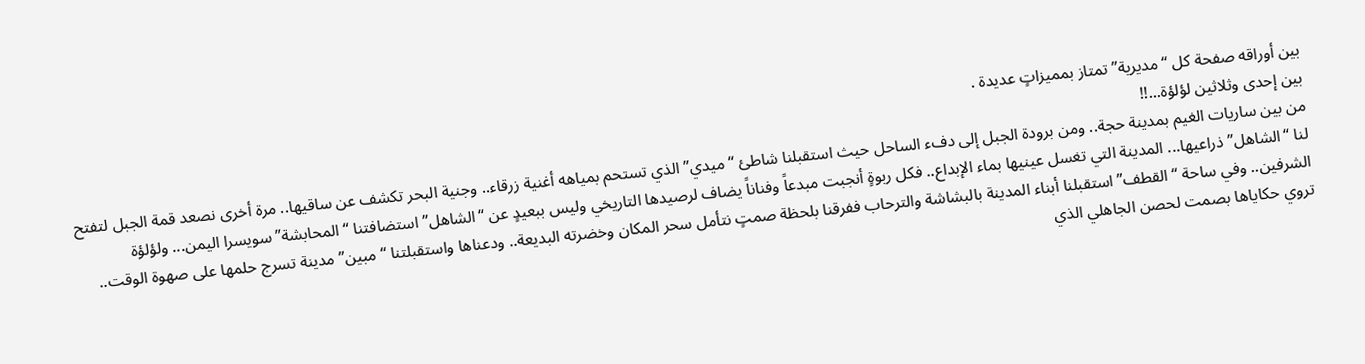بين أوراقه صفحة كل “مديرية” تمتاز بمميزاتٍ عديدة .
بين إحدى وثلاثين لؤلؤة...!!
من بين ساريات الغيم بمدينة حجة.. ومن برودة الجبل إلى دفء الساحل حيث استقبلنا شاطئ “ميدي” الذي تستحم بمياهه أغنية زرقاء.. وجنية البحر تكشف عن ساقيها.. مرة أخرى نصعد قمة الجبل لتفتح لنا “الشاهل” ذراعيها... المدينة التي تغسل عينيها بماء الإبداع.. فكل ربوةٍ أنجبت مبدعاً وفناناً يضاف لرصيدها التاريخي وليس ببعيدٍ عن “الشاهل” استضافتنا “المحابشة” سويسرا اليمن... ولؤلؤة الشرفين.. وفي ساحة “القطف” استقبلنا أبناء المدينة بالبشاشة والترحاب ففرقنا بلحظة صمتٍ نتأمل سحر المكان وخضرته البديعة.. ودعناها واستقبلتنا “مبين” مدينة تسرج حلمها على صهوة الوقت.. تروي حكاياها بصمت لحصن الجاهلي الذي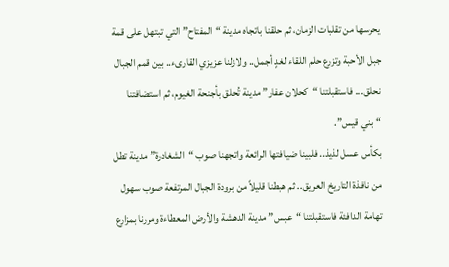يحرسها من تقلبات الزمان، ثم حلقنا باتجاه مدينة “المفتاح” التي تبتهل على قمة جبل الأحبة وتزرع حلم اللقاء لغدٍ أجمل.. ولازلنا عزيزي القارىء.. بين قمم الجبال نحلق... فاستقبلتنا “كحلان عفار” مدينة تُحلق بأجنحة الغيوم، ثم استضافتنا “بني قيس”.
بكأس عسل لذيذ.. فلبينا ضيافتها الرائعة واتجهنا صوب “الشغادرة” مدينة تطل من نافذة التاريخ العريق.. ثم هبطنا قليلاً من برودة الجبال المرتفعة صوب سهول تهامة الدافئة فاستقبلتنا “عبس” مدينة الدهشة والأرض المعطاءة ومررنا بمزارع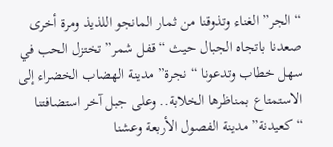“الجر” الغناء وتذوقنا من ثمار المانجو اللذيذ ومرة أخرى صعدنا باتجاه الجبال حيث “قفل شمر” تختزل الحب في سهل خطاب وتدعونا “نجرة” مدينة الهضاب الخضراء إلى الاستمتاع بمناظرها الخلابة.. وعلى جبل آخر استضافتنا “كعيدنة” مدينة الفصول الأربعة وعشنا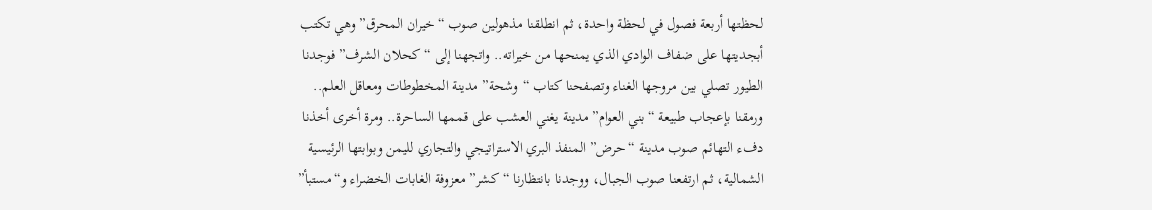لحظتها أربعة فصول في لحظة واحدة، ثم انطلقنا مذهولين صوب “خيران المحرق” وهي تكتب أبجديتها على ضفاف الوادي الذي يمنحها من خيراته.. واتجهنا إلى “كحلان الشرف” فوجدنا الطيور تصلي بين مروجها الغناء وتصفحنا كتاب “وشحة” مدينة المخطوطات ومعاقل العلم.. ورمقنا بإعجاب طبيعة “بني العوام” مدينة يغني العشب على قممها الساحرة.. ومرة أخرى أخذنا دفء التهائم صوب مدينة “حرض” المنفذ البري الاستراتيجي والتجاري لليمن وبوابتها الرئيسية الشمالية، ثم ارتفعنا صوب الجبال، ووجدنا بانتظارنا “كشر” معزوفة الغابات الخضراء و“مستبأ”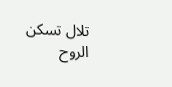تلال تسكن الروح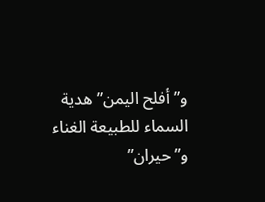و”أفلح اليمن” هدية السماء للطبيعة الغناء و”حيران”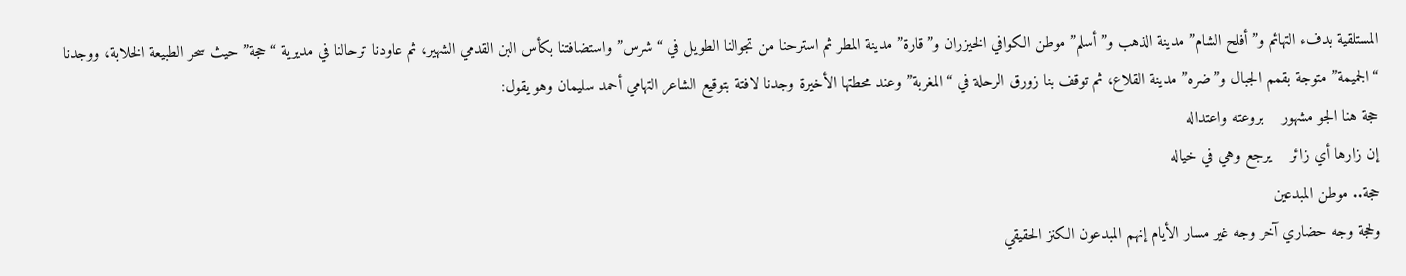المستلقية بدفء التهائم و”أفلح الشام” مدينة الذهب و”أسلم” موطن الكوافي الخيزران و”قارة” مدينة المطر ثم استرحنا من تجوالنا الطويل في “شرس” واستضافتنا بكأس البن القدمي الشهير، ثم عاودنا ترحالنا في مديرية “حجة” حيث سحر الطبيعة الخلابة، ووجدنا “الجميمة” متوجة بقمم الجبال و”ضره” مدينة القلاع، ثم توقف بنا زورق الرحلة في “المغربة” وعند محطتها الأخيرة وجدنا لافتة بتوقيع الشاعر التهامي أحمد سليمان وهو يقول:
حجة هنا الجو مشهور    بروعته واعتداله
إن زارها أي زائر    يرجع وهي في خياله
حجة.. موطن المبدعين
ولحجة وجه حضاري آخر وجه غير مسار الأيام إنهم المبدعون الكنز الحقيقي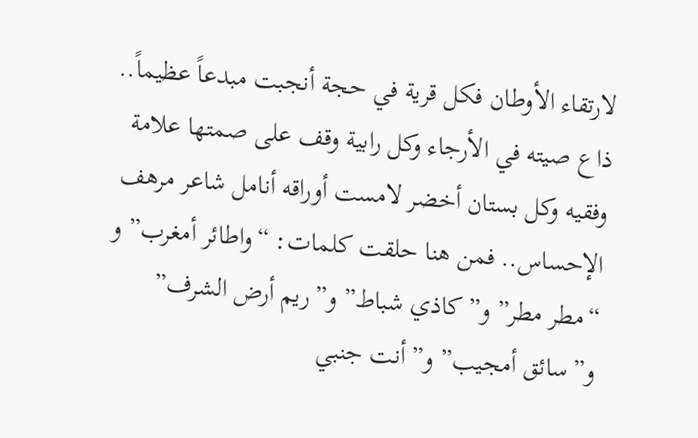لارتقاء الأوطان فكل قرية في حجة أنجبت مبدعاً عظيماً.. ذاع صيته في الأرجاء وكل رابية وقف على صمتها علامة وفقيه وكل بستان أخضر لامست أوراقه أنامل شاعر مرهف الإحساس.. فمن هنا حلقت كلمات: “واطائر أمغرب” و “مطر مطر” و”كاذي شباط” و”ريم أرض الشرف” و”سائق أمجيب” و”أنت جنبي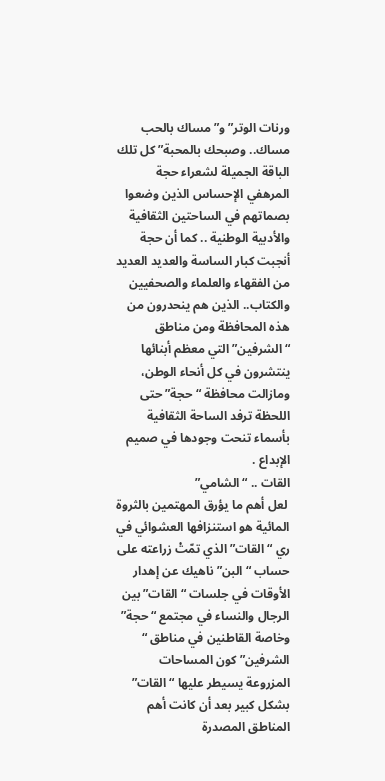ورنات الوتر” و”مساك بالحب مساك.. وصبحك بالمحبة” كل تلك الباقة الجميلة لشعراء حجة المرهفي الإحساس الذين وضعوا بصماتهم في الساحتين الثقافية والأدبية الوطنية .. كما أن حجة أنجبت كبار الساسة والعديد العديد من الفقهاء والعلماء والصحفيين والكتاب.. الذين هم ينحدرون من هذه المحافظة ومن مناطق “الشرفين” التي معظم أبنائها ينتشرون في كل أنحاء الوطن، ومازالت محافظة “حجة” حتى اللحظة ترفد الساحة الثقافية بأسماء تنحت وجودها في صميم الإبداع .
القات .. “الشامي”
 لعل أهم ما يؤرق المهتمين بالثروة المائية هو استنزافها العشوائي في ري “ القات” الذي تمّتْ زراعته على حساب “ البن” ناهيك عن إهدار الأوقات في جلسات “ القات” بين الرجال والنساء في مجتمع “ حجة” وخاصة القاطنين في مناطق “ الشرفين” كون المساحات المزروعة يسيطر عليها “ القات” بشكل كبير بعد أن كانت أهم المناطق المصدرة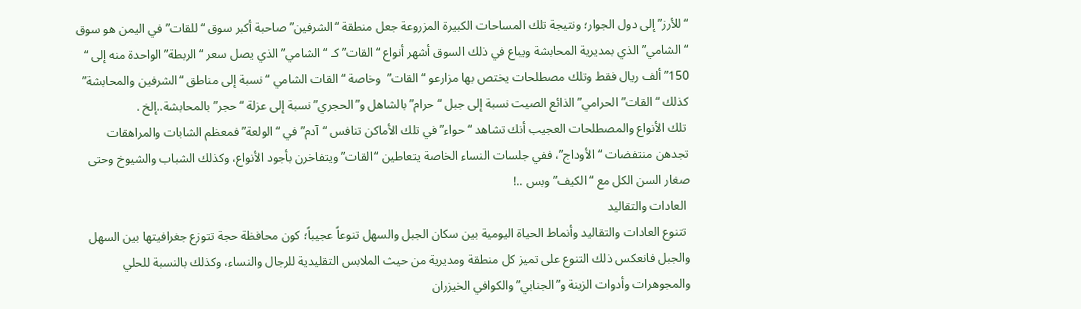“للأرز” إلى دول الجوار؛ ونتيجة تلك المساحات الكبيرة المزروعة جعل منطقة “الشرفين” صاحبة أكبر سوق “ للقات” في اليمن هو سوق “الشامي” الذي بمديرية المحابشة ويباع في ذلك السوق أشهر أنواع “ القات” كـ “ الشامي” الذي يصل سعر “الربطة” الواحدة منه إلى “ 150” ألف ريال فقط وتلك مصطلحات يختص بها مزارعو “ القات”  وخاصة “ القات الشامي “ نسبة إلى مناطق “الشرفين والمحابشة” كذلك “ القات” الحرامي” الذائع الصيت نسبة إلى جبل “ حرام” بالشاهل و”الحجري” نسبة إلى عزلة “حجر” بالمحابشة..إلخ .
 تلك الأنواع والمصطلحات العجيب أنك تشاهد “حواء” في تلك الأماكن تنافس “آدم” في “الولعة” فمعظم الشابات والمراهقات تجدهن منتفضات “الأوداج”، ففي جلسات النساء الخاصة يتعاطين “القات” ويتفاخرن بأجود الأنواع، وكذلك الشباب والشيوخ وحتى صغار السن الكل مع “الكيف” وبس ..!
 العادات والتقاليد
 تتنوع العادات والتقاليد وأنماط الحياة اليومية بين سكان الجبل والسهل تنوعاً عجيباً؛ كون محافظة حجة تتوزع جغرافيتها بين السهل والجبل فانعكس ذلك التنوع على تميز كل منطقة ومديرية من حيث الملابس التقليدية للرجال والنساء، وكذلك بالنسبة للحلي والمجوهرات وأدوات الزينة و”الجنابي” والكوافي الخيزران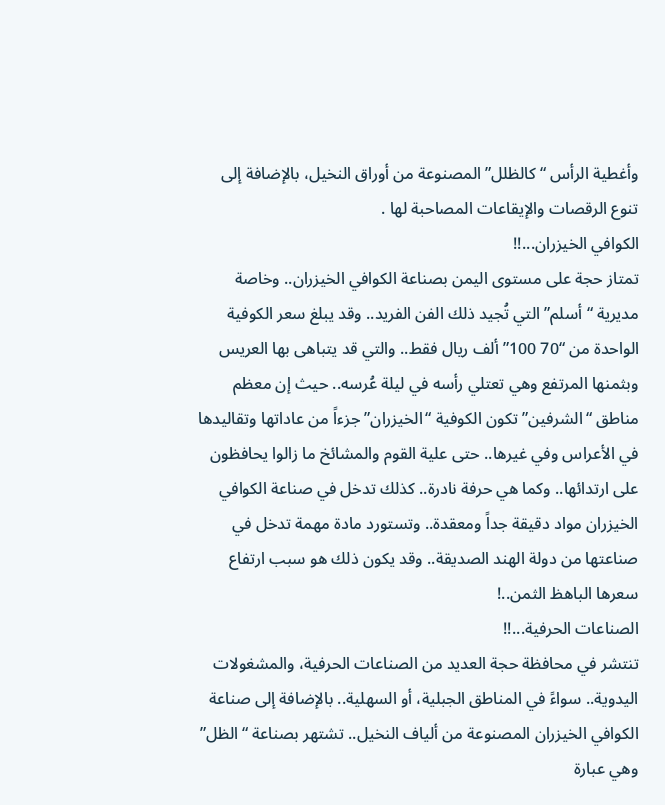وأغطية الرأس “ كالظلل” المصنوعة من أوراق النخيل، بالإضافة إلى تنوع الرقصات والإيقاعات المصاحبة لها .
الكوافي الخيزران...!!
تمتاز حجة على مستوى اليمن بصناعة الكوافي الخيزران.. وخاصة مديرية “أسلم” التي تُجيد ذلك الفن الفريد.. وقد يبلغ سعر الكوفية الواحدة من “70 100” ألف ريال فقط.. والتي قد يتباهى بها العريس وبثمنها المرتفع وهي تعتلي رأسه في ليلة عُرسه.. حيث إن معظم مناطق “الشرفين” تكون الكوفية “الخيزران” جزءاً من عاداتها وتقاليدها في الأعراس وفي غيرها.. حتى علية القوم والمشائخ ما زالوا يحافظون على ارتدائها.. وكما هي حرفة نادرة.. كذلك تدخل في صناعة الكوافي الخيزران مواد دقيقة جداً ومعقدة.. وتستورد مادة مهمة تدخل في صناعتها من دولة الهند الصديقة.. وقد يكون ذلك هو سبب ارتفاع سعرها الباهظ الثمن..!
الصناعات الحرفية...!!
تنتشر في محافظة حجة العديد من الصناعات الحرفية، والمشغولات اليدوية.. سواءً في المناطق الجبلية، أو السهلية.. بالإضافة إلى صناعة الكوافي الخيزران المصنوعة من ألياف النخيل.. تشتهر بصناعة “الظل” وهي عبارة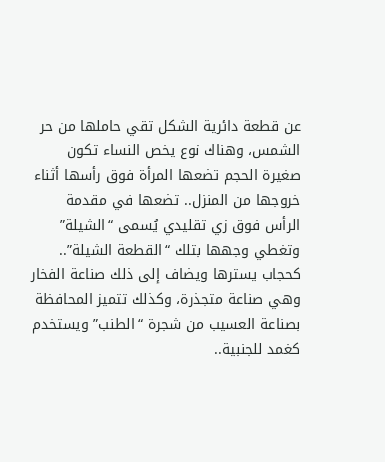عن قطعة دائرية الشكل تقي حاملها من حر الشمس، وهناك نوع يخص النساء تكون صغيرة الحجم تضعها المرأة فوق رأسها أثناء خروجها من المنزل.. تضعها في مقدمة الرأس فوق زي تقليدي يُسمى “الشيلة” وتغطي وجهها بتلك “القطعة الشيلة”.. كحجاب يسترها ويضاف إلى ذلك صناعة الفخار وهي صناعة متجذرة، وكذلك تتميز المحافظة بصناعة العسيب من شجرة “الطنب” ويستخدم كغمد للجنبية..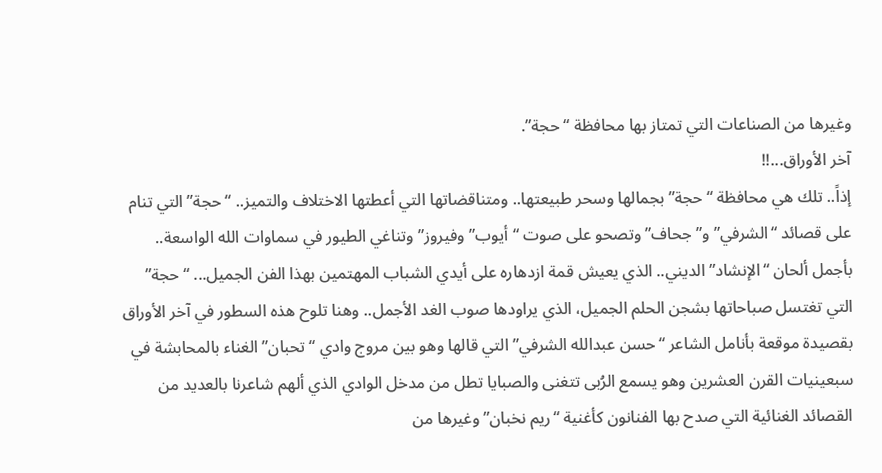وغيرها من الصناعات التي تمتاز بها محافظة “حجة”.
آخر الأوراق...!!
إذاً.. تلك هي محافظة “حجة” بجمالها وسحر طبيعتها.. ومتناقضاتها التي أعطتها الاختلاف والتميز.. “حجة” التي تنام على قصائد “الشرفي” و”جحاف” وتصحو على صوت “أيوب” وفيروز” وتناغي الطيور في سماوات الله الواسعة.. بأجمل ألحان “الإنشاد” الديني.. الذي يعيش قمة ازدهاره على أيدي الشباب المهتمين بهذا الفن الجميل... “حجة” التي تغتسل صباحاتها بشجن الحلم الجميل، الذي يراودها صوب الغد الأجمل.. وهنا تلوح هذه السطور في آخر الأوراق بقصيدة موقعة بأنامل الشاعر “حسن عبدالله الشرفي” التي قالها وهو بين مروج وادي “تحبان” الغناء بالمحابشة في سبعينيات القرن العشرين وهو يسمع الرُبى تتغنى والصبايا تطل من مدخل الوادي الذي ألهم شاعرنا بالعديد من القصائد الغنائية التي صدح بها الفنانون كأغنية “ريم نخبان” وغيرها من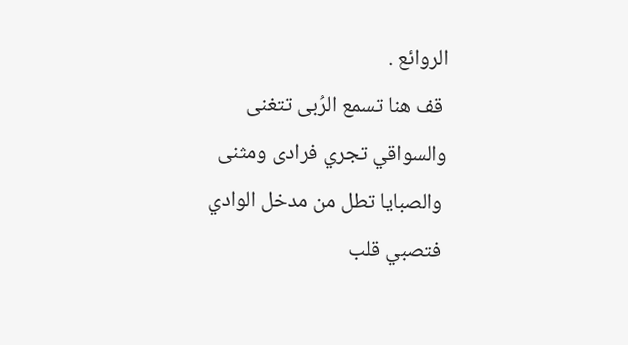الروائع .
 قف هنا تسمع الرُبى تتغنى
والسواقي تجري فرادى ومثنى
 والصبايا تطل من مدخل الوادي
 فتصبي قلب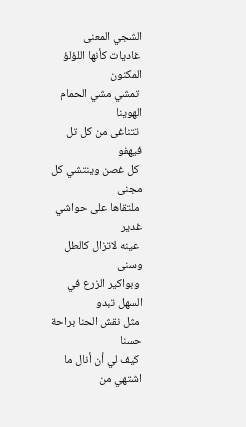الشجي المعنى
 غاديات كأنها اللؤلؤ المكنون
 تمشي مشي الحمام الهوينا
 تتناغى من كل تل فيهفو
 كل غصن وينتشي كل مجنى
 ملتقاها على حواشي غدير
 عينه لاتزال كالطل وسنى
 وبواكير الزرع في السهل تبدو
 مثل نقش الحنا براحة حسنا
 كيف لي أن أنال ما اشتهي من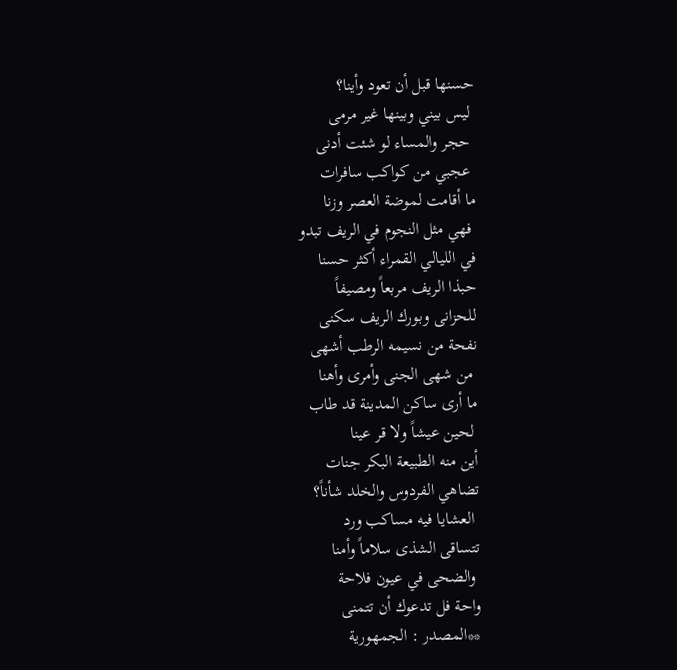حسنها قبل أن تعود وأينا؟
 ليس بيني وبينها غير مرمى
 حجر والمساء لو شئت أدنى
 عجبي من كواكب سافرات
ما أقامت لموضة العصر وزنا
 فهي مثل النجوم في الريف تبدو
في الليالي القمراء أكثر حسنا
حبذا الريف مربعاً ومصيفاً
للحزانى وبورك الريف سكنى
نفحة من نسيمه الرطب أشهى
 من شهى الجنى وأمرى وأهنا
ما أرى ساكن المدينة قد طاب
 لحين عيشاً ولا قر عينا
أين منه الطبيعة البكر جنات
تضاهي الفردوس والخلد شأناً؟
 العشايا فيه مساكب ورد
تتساقى الشذى سلاماً وأمنا
 والضحى في عيون فلاحة
واحة فل تدعوك أن تتمنى
**المصدر : الجمهورية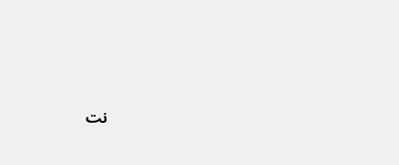نت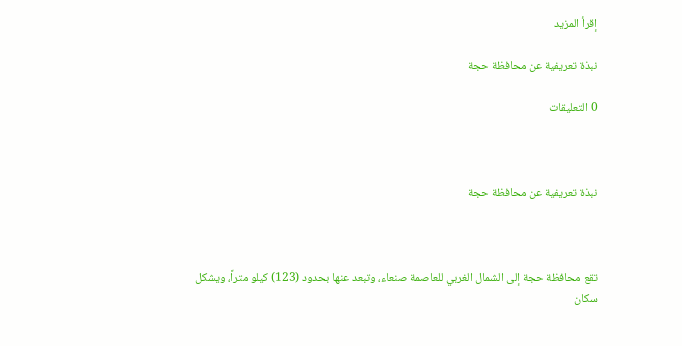إقرأ المزيد

نبذة تعريفية عن محافظة حجة

0 التعليقات



نبذة تعريفية عن محافظة حجة



تقع محافظة حجة إلى الشمال الغربي للعاصمة صنعاء، وتبعد عنها بحدود (123) كيلو متراً، ويشكل سكان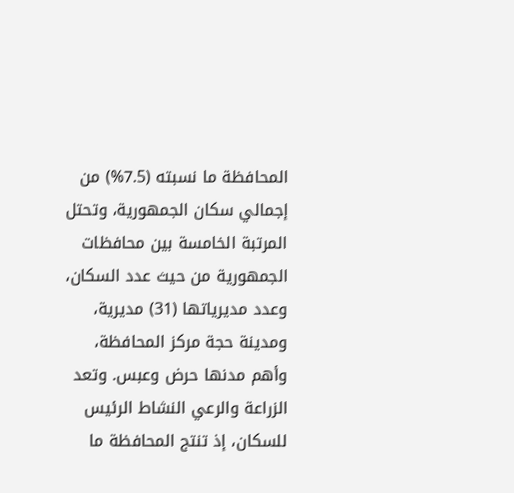المحافظة ما نسبته (7.5%) من إجمالي سكان الجمهورية، وتحتل المرتبة الخامسة بين محافظات الجمهورية من حيث عدد السكان، وعدد مديرياتها (31) مديرية، ومدينة حجة مركز المحافظة، وأهم مدنها حرض وعبس. وتعد الزراعة والرعي النشاط الرئيس للسكان، إذ تنتج المحافظة ما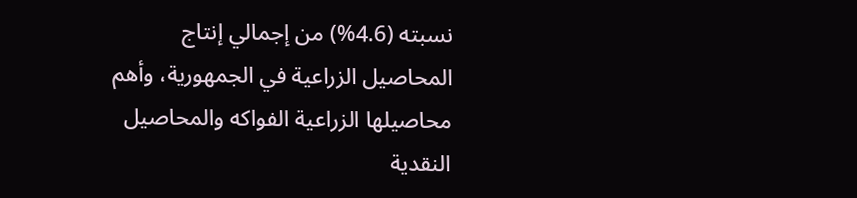نسبته (4.6%) من إجمالي إنتاج المحاصيل الزراعية في الجمهورية، وأهم محاصيلها الزراعية الفواكه والمحاصيل النقدية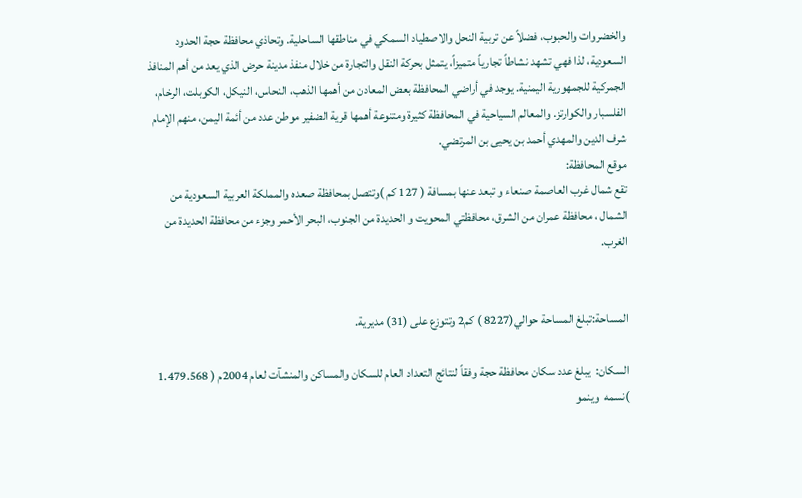والخضروات والحبوب، فضلاً عن تربية النحل والاصطياد السمكي في مناطقها الساحلية. وتحاذي محافظة حجة الحدود السعودية، لذا فهي تشهد نشاطاً تجارياً متميزاً، يتمثل بحركة النقل والتجارة من خلال منفذ مدينة حرض الذي يعد من أهم المنافذ الجمركية للجمهورية اليمنية. يوجد في أراضي المحافظة بعض المعادن من أهمها الذهب، النحاس، النيكل، الكوبلت، الرخام، الفلسبار والكوارتز. والمعالم السياحية في المحافظة كثيرة ومتنوعة أهمها قرية الضفير موطن عدد من أئمة اليمن، منهم الإمام شرف الدين والمهدي أحمد بن يحيى بن المرتضي.
موقع المحافظة:
تقع شمال غرب العاصمة صنعاء و تبعد عنها بمسافة ( 127 كم )وتتصل بمحافظة صعده والمملكة العربية السعودية من الشمال ، محافظة عمران من الشرق، محافظتي المحويت و الحديدة من الجنوب، البحر الأحمر وجزء من محافظة الحديدة من الغرب.


المساحة:تبلغ المساحة حوالي(8227 ) كم2 وتتوزع على (31) مديرية.

السكان:  يبلغ عدد سكان محافظة حجة وفقاً لنتائج التعداد العام للسكان والمساكن والمنشآت لعام 2004م ( 1.479.568 )نسمه  وينمو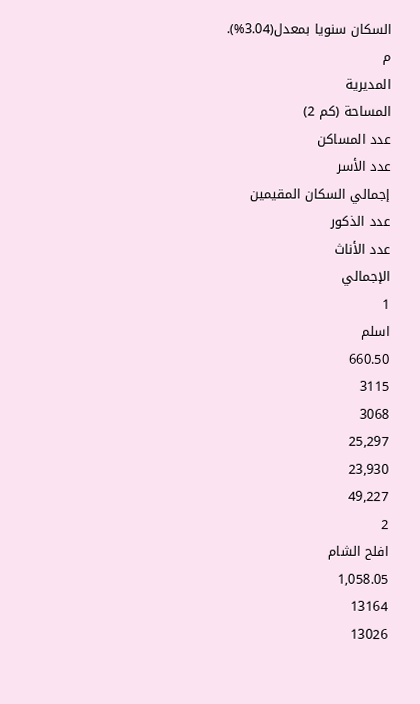السكان سنويا بمعدل(3.04%).
م
المديرية
المساحة (كم 2)
عدد المساكن
عدد الأسر
إجمالي السكان المقيمين
عدد الذكور
عدد الأناث
الإجمالي
1
اسلم
660.50
3115
3068
25,297
23,930
49,227
2
افلح الشام
1,058.05
13164
13026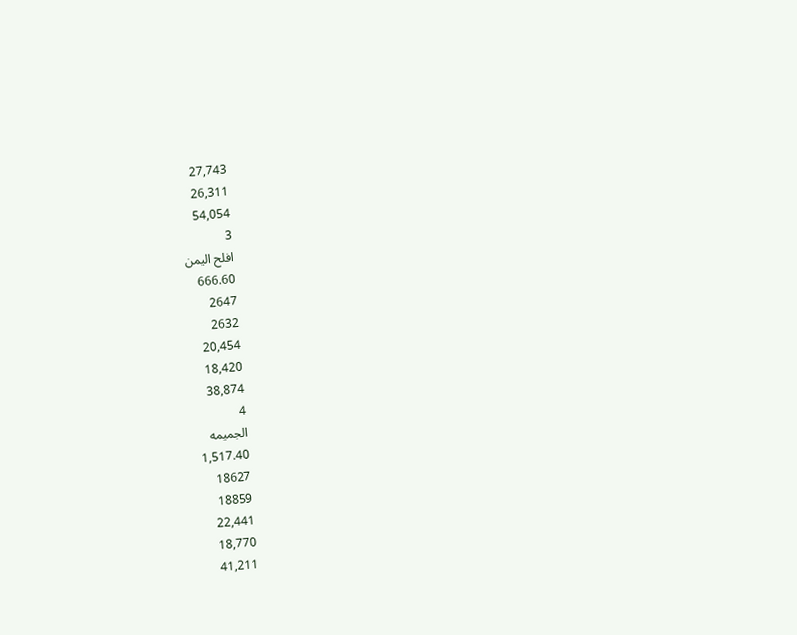27,743
26,311
54,054
3
افلح اليمن
666.60
2647
2632
20,454
18,420
38,874
4
الجميمه
1,517.40
18627
18859
22,441
18,770
41,211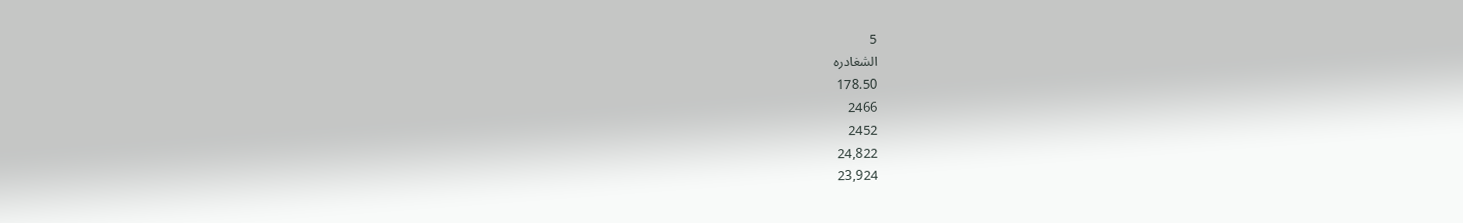5
الشغادره
178.50
2466
2452
24,822
23,924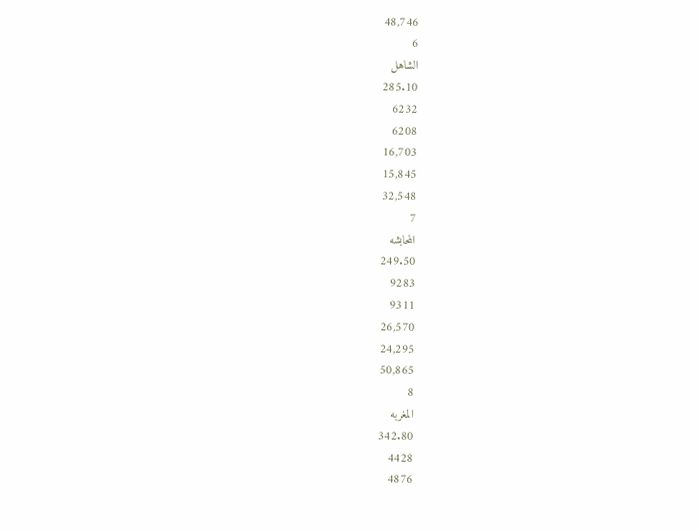48,746
6
الشاهل
285.10
6232
6208
16,703
15,845
32,548
7
المحابشه
249.50
9283
9311
26,570
24,295
50,865
8
المغربه
342.80
4428
4876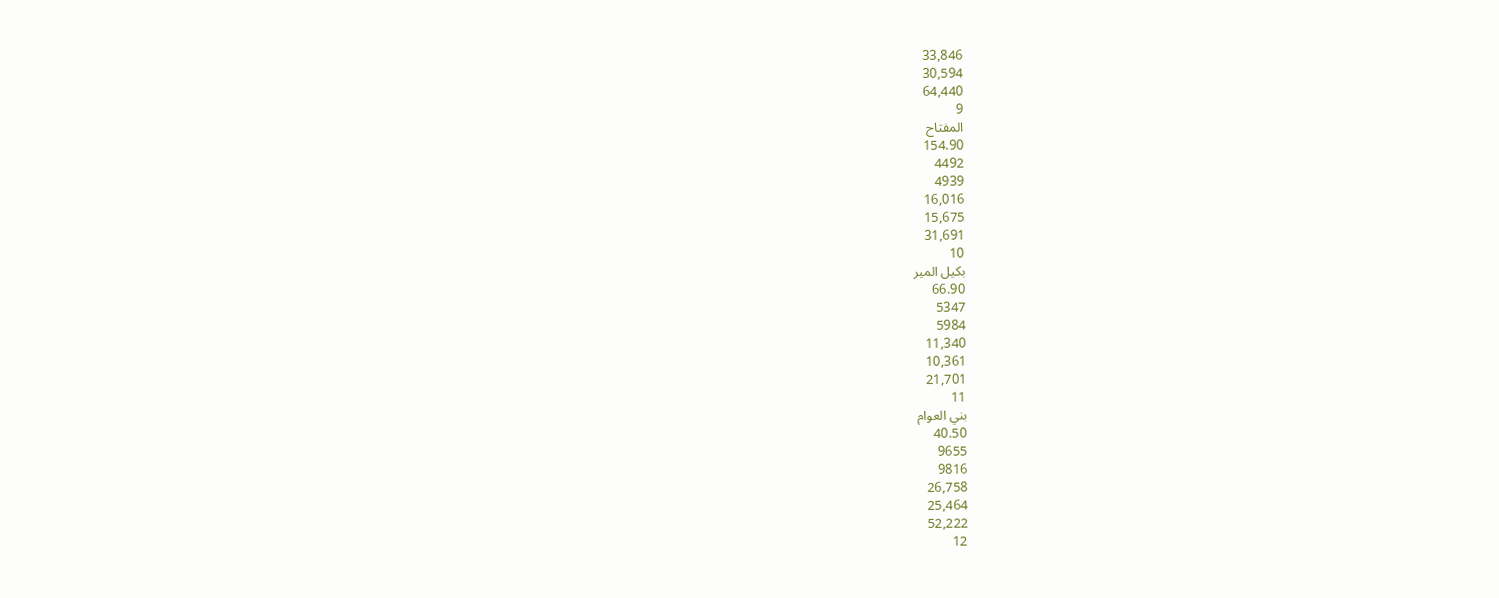33,846
30,594
64,440
9
المفتاح
154.90
4492
4939
16,016
15,675
31,691
10
بكيل المير
66.90
5347
5984
11,340
10,361
21,701
11
بني العوام
40.50
9655
9816
26,758
25,464
52,222
12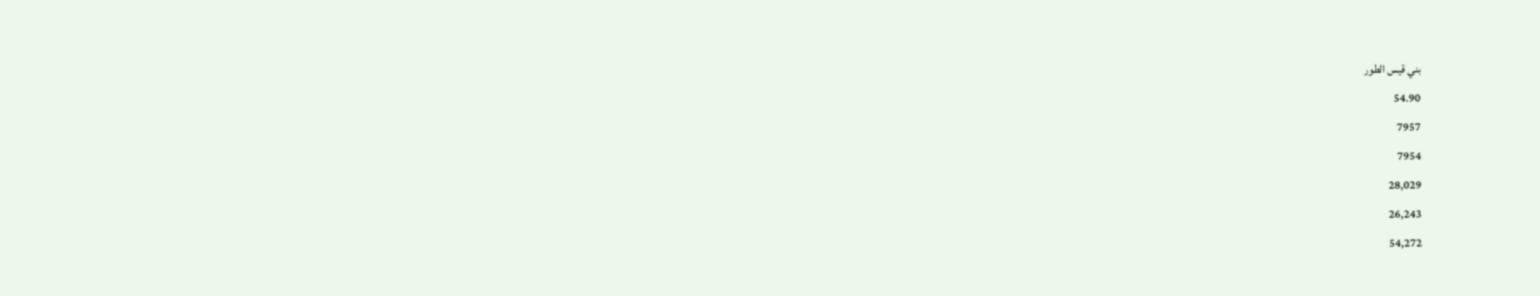بني قيس الطور
54.90
7957
7954
28,029
26,243
54,272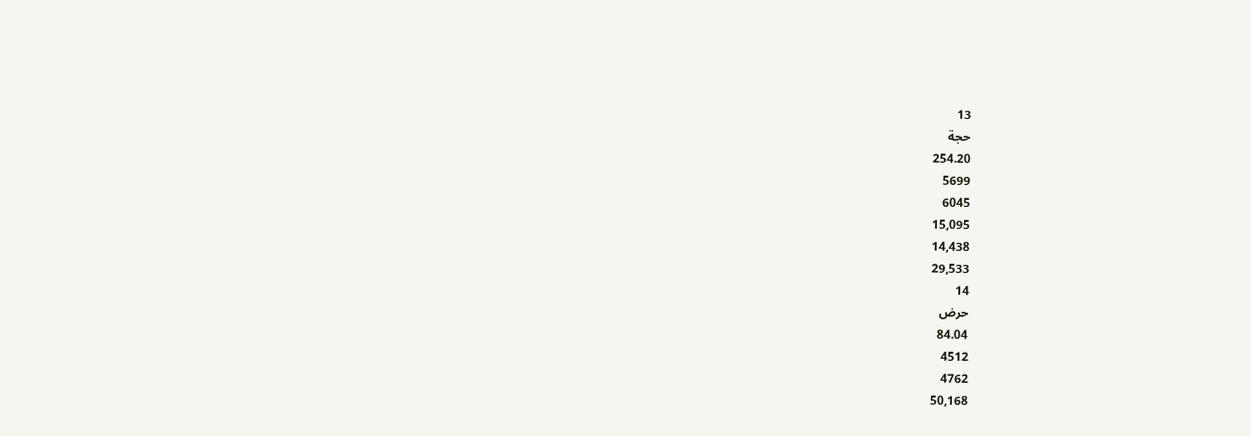13
حجة
254.20
5699
6045
15,095
14,438
29,533
14
حرض
84.04
4512
4762
50,168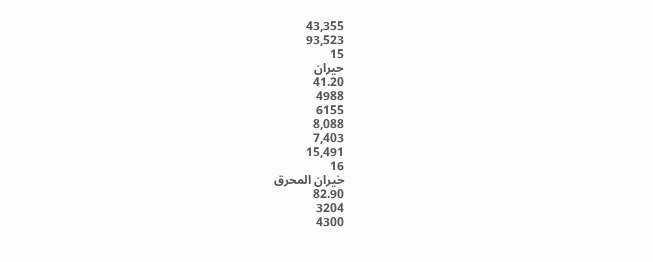43,355
93,523
15
حيران
41.20
4988
6155
8,088
7,403
15,491
16
خيران المحرق
82.90
3204
4300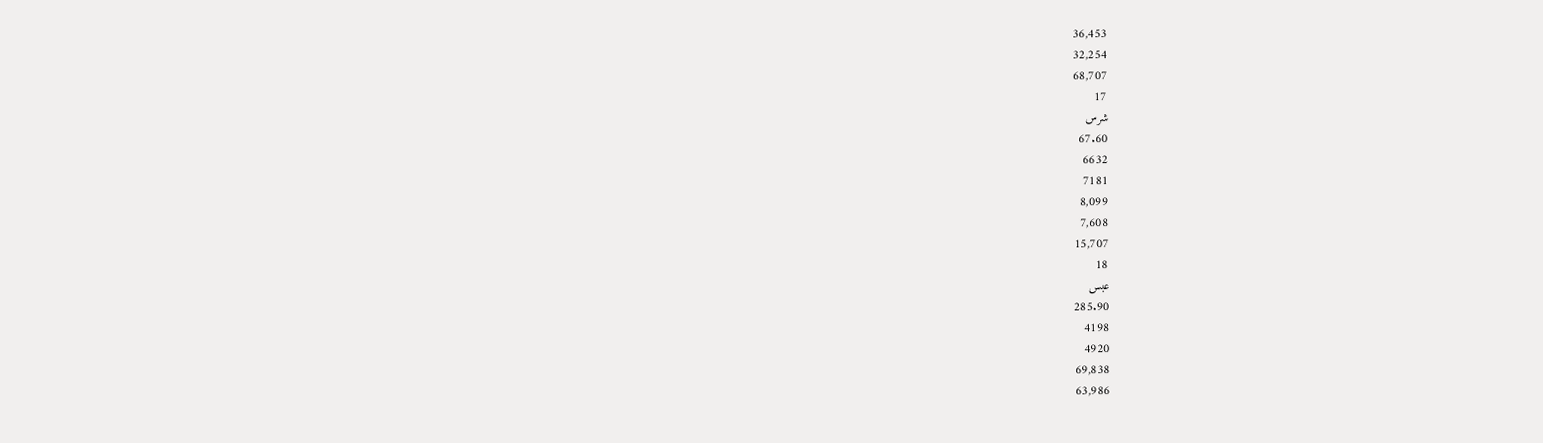36,453
32,254
68,707
17
شرس
67.60
6632
7181
8,099
7,608
15,707
18
عبس
285.90
4198
4920
69,838
63,986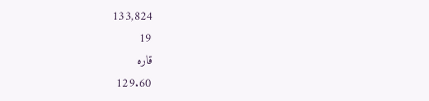133,824
19
قاره
129.60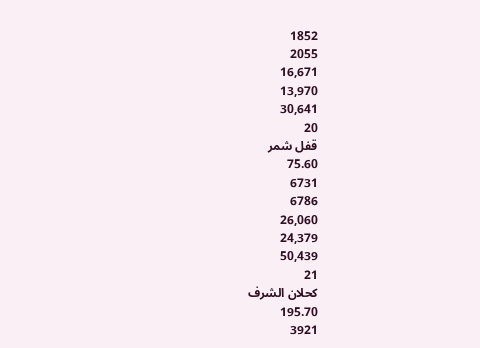1852
2055
16,671
13,970
30,641
20
قفل شمر
75.60
6731
6786
26,060
24,379
50,439
21
كحلان الشرف
195.70
3921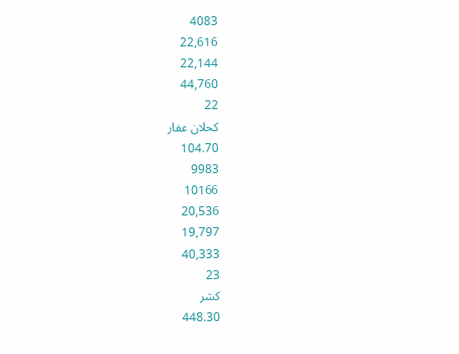4083
22,616
22,144
44,760
22
كحلان عفار
104.70
9983
10166
20,536
19,797
40,333
23
كشر
448.30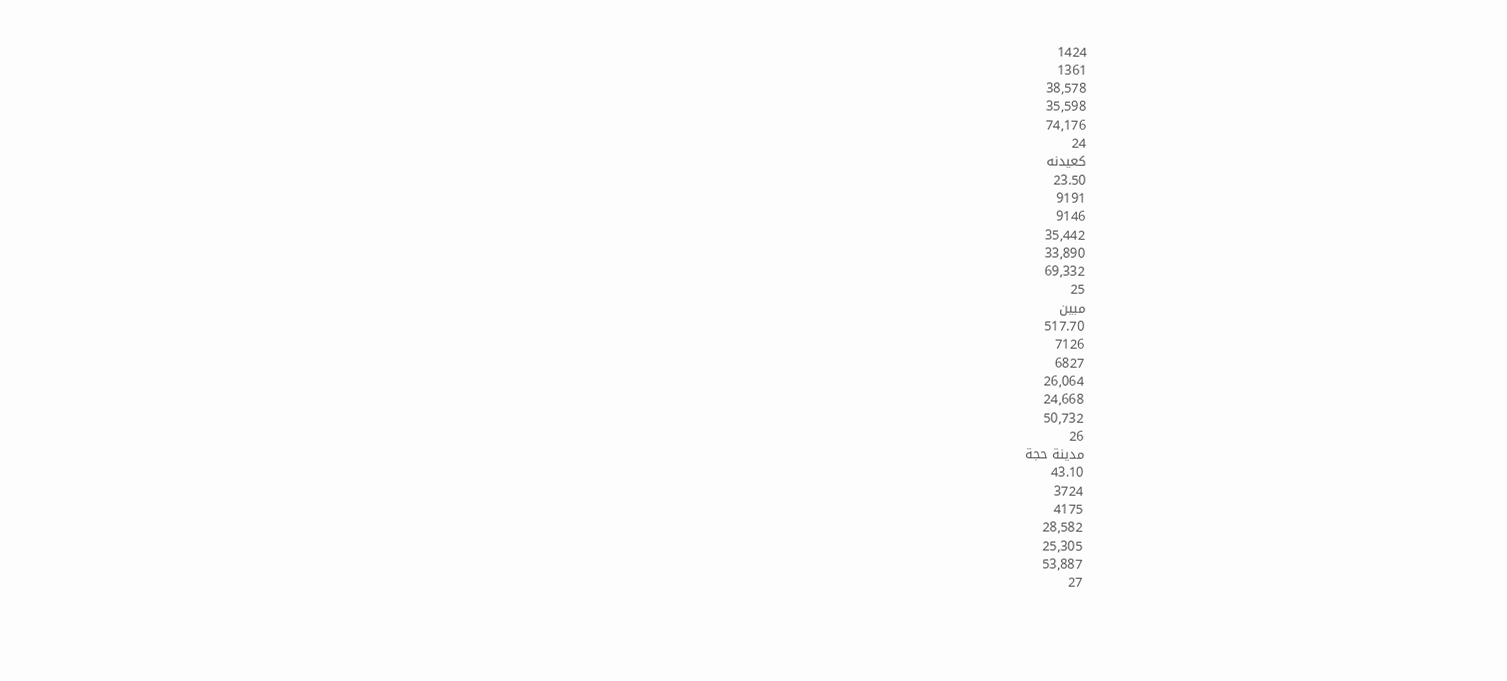1424
1361
38,578
35,598
74,176
24
كعيدنه
23.50
9191
9146
35,442
33,890
69,332
25
مبين
517.70
7126
6827
26,064
24,668
50,732
26
مدينة حجة
43.10
3724
4175
28,582
25,305
53,887
27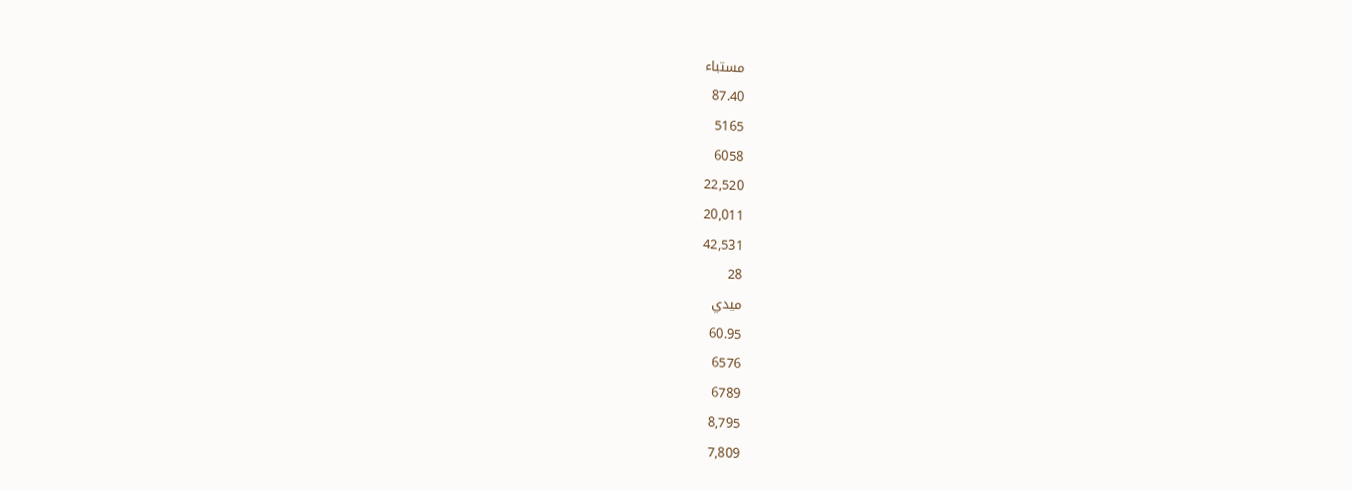مستباء
87.40
5165
6058
22,520
20,011
42,531
28
ميدي
60.95
6576
6789
8,795
7,809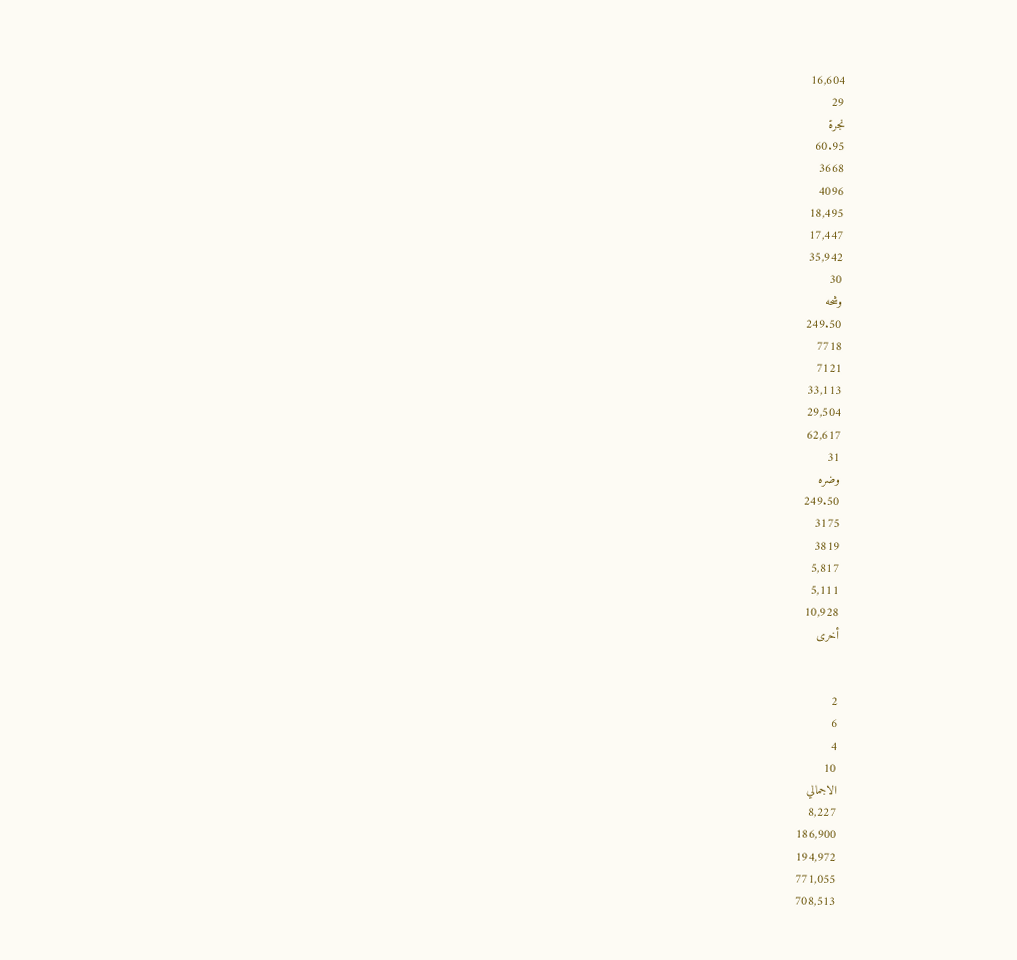16,604
29
نجرة
60.95
3668
4096
18,495
17,447
35,942
30
وشحه
249.50
7718
7121
33,113
29,504
62,617
31
وضره
249.50
3175
3819
5,817
5,111
10,928
أخرى


2
6
4
10
الاجمالي
8,227
186,900
194,972
771,055
708,513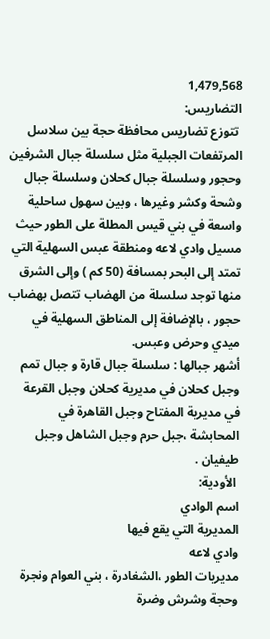1,479,568
التضاريس:
 تتوزع تضاريس محافظة حجة بين سلاسل المرتفعات الجبلية مثل سلسلة جبال الشرفين وحجور وسلسلة جبال كحلان وسلسلة جبال وشحة وكشر وغيرها ، وبين سهول ساحلية واسعة في بني قيس المطلة على الطور حيث مسيل وادي لاعه ومنطقة عبس السهلية التي تمتد إلى البحر بمسافة (50 كم ) وإلى الشرق منها توجد سلسلة من الهضاب تتصل بهضاب حجور ، بالإضافة إلى المناطق السهلية في ميدي وحرض وعبس.
أشهر جبالها : سلسلة جبال قارة و جبال تمم وجبل كحلان في مديرية كحلان وجبل القرعة في مديرية المفتاح وجبل القاهرة في المحابشة ،جبل حرم وجبل الشاهل وجبل طيفيان .
 الأودية:
اسم الوادي
المديرية التي يقع فيها
وادي لاعه
مديريات الطور ،الشغادرة ، بني العوام ونجرة وحجة وشرش وضرة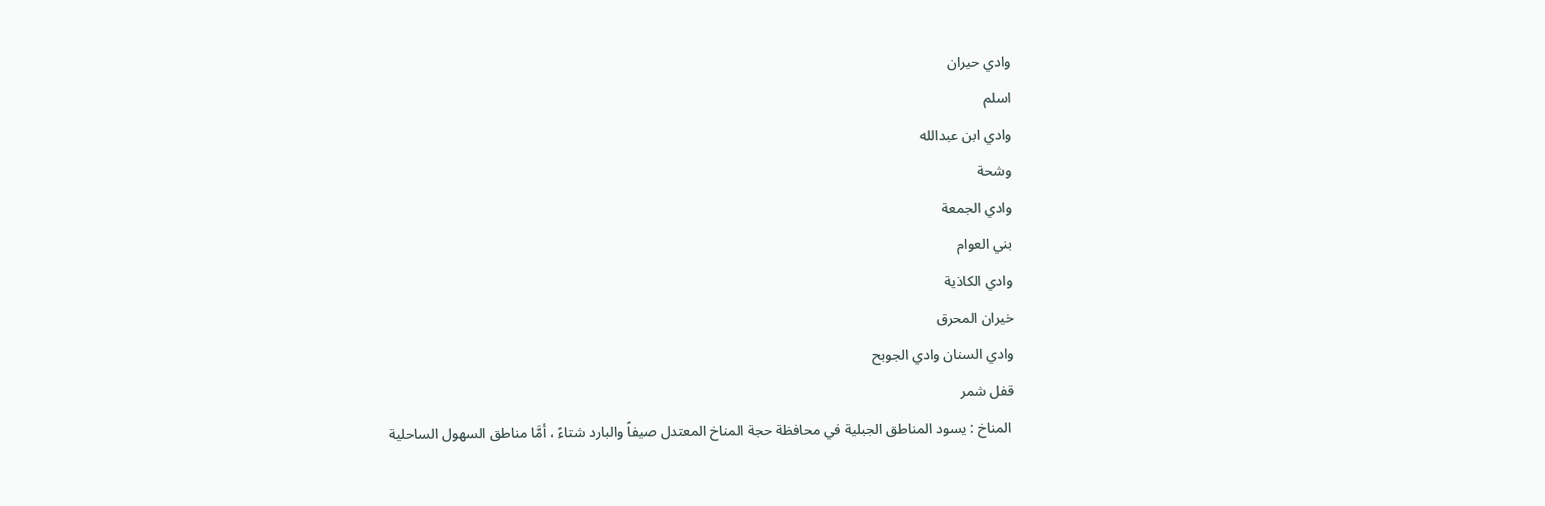وادي حيران
اسلم
وادي ابن عبدالله
وشحة
وادي الجمعة
بني العوام
وادي الكاذية
خيران المحرق
وادي السنان وادي الجوبح
قفل شمر
 المناخ : يسود المناطق الجبلية في محافظة حجة المناخ المعتدل صيفاً والبارد شتاءً ، أمَّا مناطق السهول الساحلية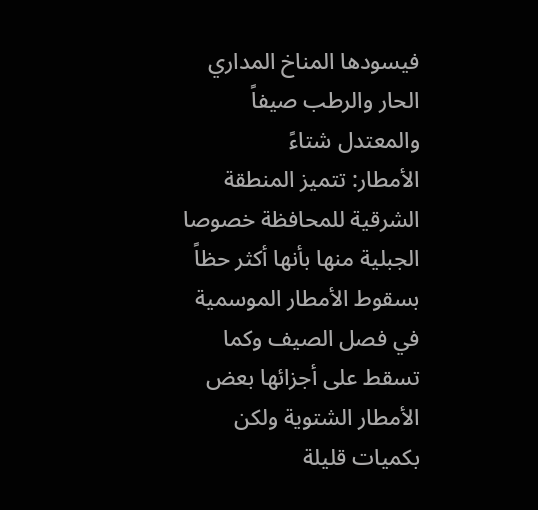فيسودها المناخ المداري الحار والرطب صيفاً والمعتدل شتاءً
الأمطار: تتميز المنطقة الشرقية للمحافظة خصوصا الجبلية منها بأنها أكثر حظاً بسقوط الأمطار الموسمية في فصل الصيف وكما تسقط على أجزائها بعض الأمطار الشتوية ولكن بكميات قليلة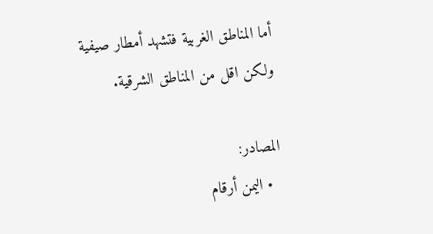أما المناطق الغربية فتشهد أمطار صيفية ولكن اقل من المناطق الشرقية.

المصادر:
  • اليمن أرقام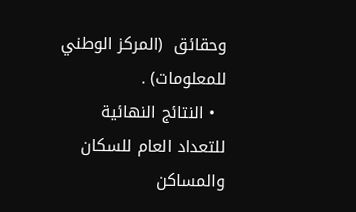وحقائق  (المركز الوطني للمعلومات) .
  • النتائج النهائية للتعداد العام للسكان والمساكن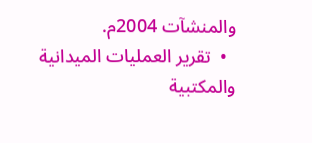والمنشآت 2004م.
  •  تقرير العمليات الميدانية والمكتبية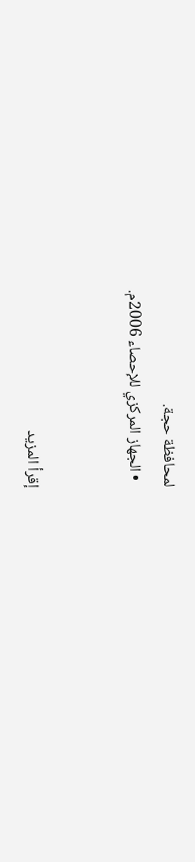لمحافظة حجة.
  • الجهاز المركزي للإحصاء 2006م.


إقرأ المزيد